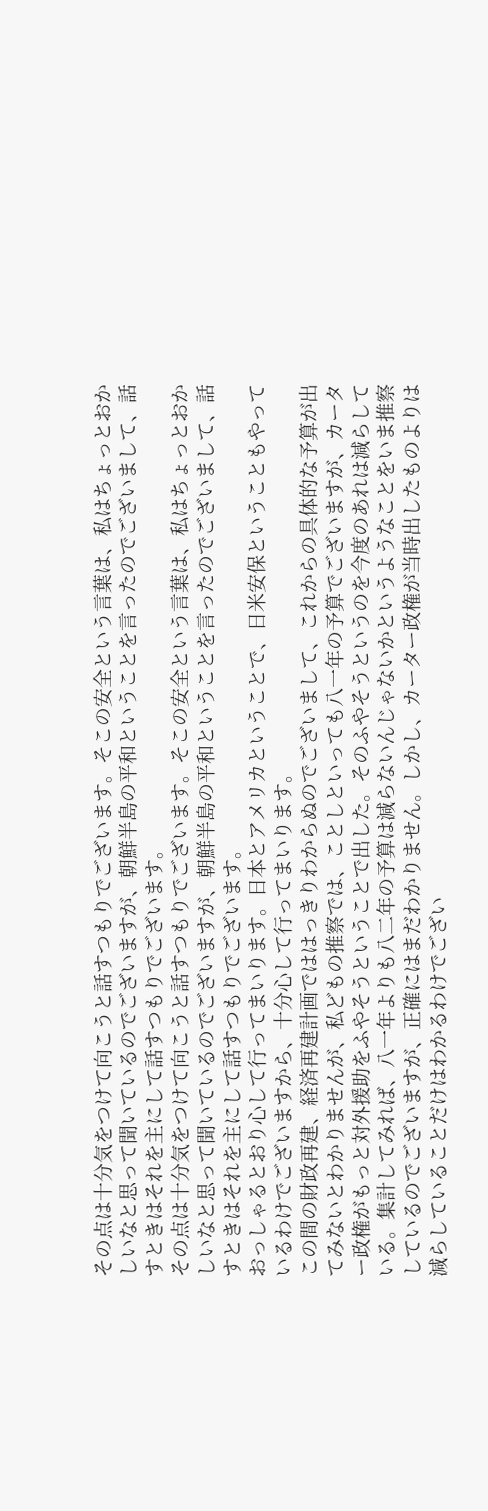その点は十分気をつけて向こうと話すつもりでございます。そこの安全という言葉は、私はちょっとおかしいなと思って聞いているのでございますが、朝鮮半島の平和ということを言ったのでございまして、話すときはそれを主にして話すつもりでございます。
その点は十分気をつけて向こうと話すつもりでございます。そこの安全という言葉は、私はちょっとおかしいなと思って聞いているのでございますが、朝鮮半島の平和ということを言ったのでございまして、話すときはそれを主にして話すつもりでございます。
おっしゃるとおり心して行ってまいります。日本とアメリカということで、日米安保ということもやっているわけでございますから、十分心して行ってまいります。
この間の財政再建、経済再建計画でははっきりわからぬのでございまして、これからの具体的な予算が出てみないとわかりませんが、私どもの推察では、ことしといっても八一年の予算でございますが、カーター政権がもっと対外援助をふやそうということで出した。そのふやそうというのを今度のあれは減らしている。集計してみれば、八一年よりも八二年の予算は減らないんじゃないかというようなことをいま推察しているのでございますが、正確にはまだわかりません。しかし、カーター政権が当時出したものよりは減らしていることだけはわかるわけでござい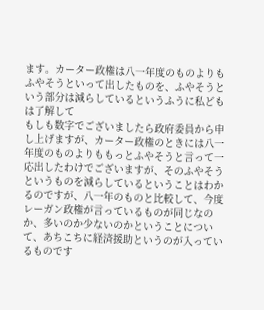ます。カーター政権は八一年度のものよりもふやそうといって出したものを、ふやそうという部分は減らしているというふうに私どもは了解して
もしも数字でございましたら政府委員から申し上げますが、カーター政権のときには八一年度のものよりももっとふやそうと言って一応出したわけでございますが、そのふやそうというものを減らしているということはわかるのですが、八一年のものと比較して、今度レーガン政権が言っているものが同じなのか、多いのか少ないのかということについて、あちこちに経済援助というのが入っているものです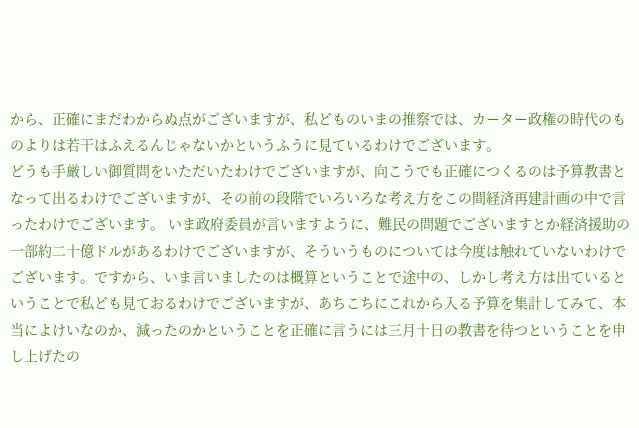から、正確にまだわからぬ点がございますが、私どものいまの推察では、カーター政権の時代のものよりは若干はふえるんじゃないかというふうに見ているわけでございます。
どうも手厳しい御質問をいただいたわけでございますが、向こうでも正確につくるのは予算教書となって出るわけでございますが、その前の段階でいろいろな考え方をこの間経済再建計画の中で言ったわけでございます。 いま政府委員が言いますように、難民の問題でございますとか経済援助の一部約二十億ドルがあるわけでございますが、そういうものについては今度は触れていないわけでございます。ですから、いま言いましたのは概算ということで途中の、しかし考え方は出ているということで私ども見ておるわけでございますが、あちこちにこれから入る予算を集計してみて、本当によけいなのか、減ったのかということを正確に言うには三月十日の教書を待つということを申し上げたの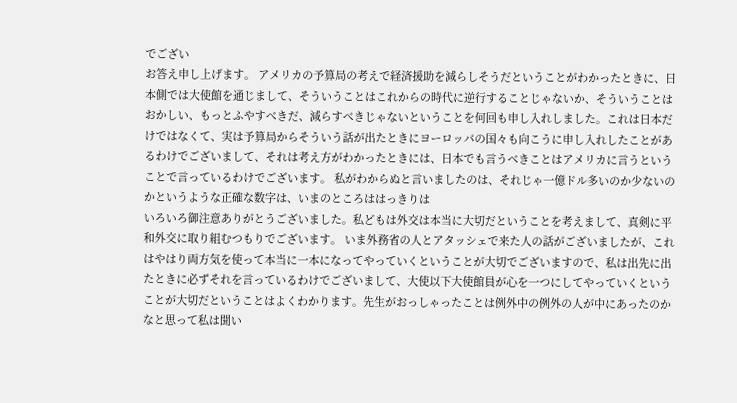でござい
お答え申し上げます。 アメリカの予算局の考えで経済援助を減らしそうだということがわかったときに、日本側では大使館を通じまして、そういうことはこれからの時代に逆行することじゃないか、そういうことはおかしい、もっとふやすべきだ、減らすべきじゃないということを何回も申し入れしました。これは日本だけではなくて、実は予算局からそういう話が出たときにヨーロッパの国々も向こうに申し入れしたことがあるわけでございまして、それは考え方がわかったときには、日本でも言うべきことはアメリカに言うということで言っているわけでございます。 私がわからぬと言いましたのは、それじゃ一億ドル多いのか少ないのかというような正確な数字は、いまのところははっきりは
いろいろ御注意ありがとうございました。私どもは外交は本当に大切だということを考えまして、真剣に平和外交に取り組むつもりでございます。 いま外務省の人とアタッシェで来た人の話がございましたが、これはやはり両方気を使って本当に一本になってやっていくということが大切でございますので、私は出先に出たときに必ずそれを言っているわけでございまして、大使以下大使館員が心を一つにしてやっていくということが大切だということはよくわかります。先生がおっしゃったことは例外中の例外の人が中にあったのかなと思って私は聞い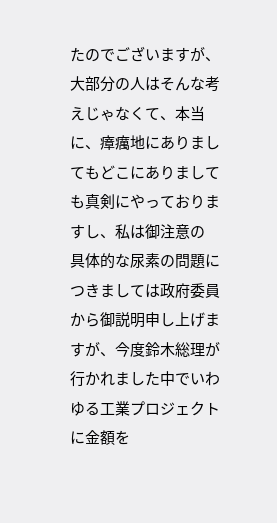たのでございますが、大部分の人はそんな考えじゃなくて、本当に、瘴癘地にありましてもどこにありましても真剣にやっておりますし、私は御注意の
具体的な尿素の問題につきましては政府委員から御説明申し上げますが、今度鈴木総理が行かれました中でいわゆる工業プロジェクトに金額を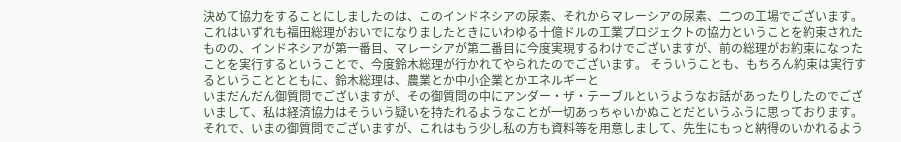決めて協力をすることにしましたのは、このインドネシアの尿素、それからマレーシアの尿素、二つの工場でございます。これはいずれも福田総理がおいでになりましたときにいわゆる十億ドルの工業プロジェクトの協力ということを約束されたものの、インドネシアが第一番目、マレーシアが第二番目に今度実現するわけでございますが、前の総理がお約束になったことを実行するということで、今度鈴木総理が行かれてやられたのでございます。 そういうことも、もちろん約束は実行するということとともに、鈴木総理は、農業とか中小企業とかエネルギーと
いまだんだん御質問でございますが、その御質問の中にアンダー・ザ・テーブルというようなお話があったりしたのでございまして、私は経済協力はそういう疑いを持たれるようなことが一切あっちゃいかぬことだというふうに思っております。 それで、いまの御質問でございますが、これはもう少し私の方も資料等を用意しまして、先生にもっと納得のいかれるよう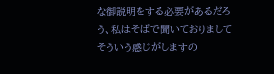な御説明をする必要があるだろう、私はそばで聞いておりましてそういう感じがしますの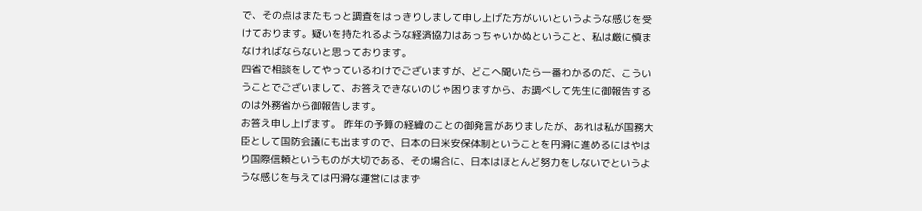で、その点はまたもっと調査をはっきりしまして申し上げた方がいいというような感じを受けております。疑いを持たれるような経済協力はあっちゃいかぬということ、私は厳に慎まなければならないと思っております。
四省で相談をしてやっているわけでございますが、どこへ聞いたら一番わかるのだ、こういうことでございまして、お答えできないのじゃ困りますから、お調べして先生に御報告するのは外務省から御報告します。
お答え申し上げます。 昨年の予算の経緯のことの御発言がありましたが、あれは私が国務大臣として国防会議にも出ますので、日本の日米安保体制ということを円滑に進めるにはやはり国際信頼というものが大切である、その場合に、日本はほとんど努力をしないでというような感じを与えては円滑な運営にはまず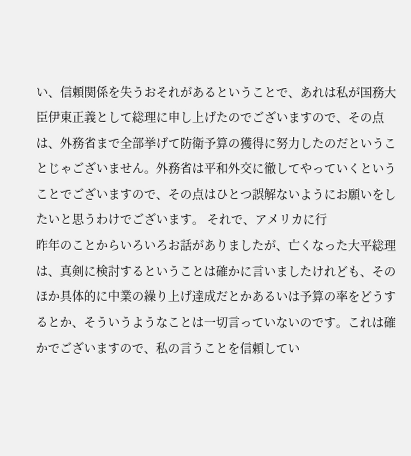い、信頼関係を失うおそれがあるということで、あれは私が国務大臣伊東正義として総理に申し上げたのでございますので、その点は、外務省まで全部挙げて防衛予算の獲得に努力したのだということじゃございません。外務省は平和外交に徹してやっていくということでございますので、その点はひとつ誤解ないようにお願いをしたいと思うわけでございます。 それで、アメリカに行
昨年のことからいろいろお話がありましたが、亡くなった大平総理は、真剣に検討するということは確かに言いましたけれども、そのほか具体的に中業の繰り上げ達成だとかあるいは予算の率をどうするとか、そういうようなことは一切言っていないのです。これは確かでございますので、私の言うことを信頼してい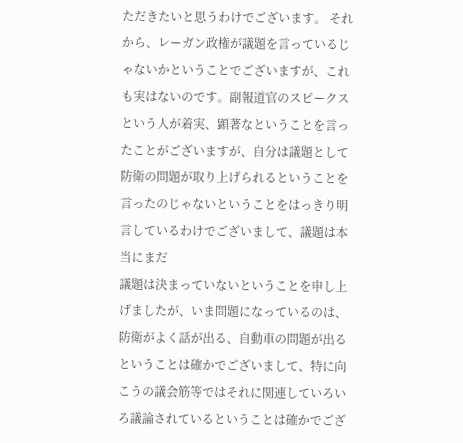ただきたいと思うわけでございます。 それから、レーガン政権が議題を言っているじゃないかということでございますが、これも実はないのです。副報道官のスピークスという人が着実、顕著なということを言ったことがございますが、自分は議題として防衛の問題が取り上げられるということを言ったのじゃないということをはっきり明言しているわけでございまして、議題は本当にまだ
議題は決まっていないということを申し上げましたが、いま問題になっているのは、防衛がよく話が出る、自動車の問題が出るということは確かでございまして、特に向こうの議会筋等ではそれに関連していろいろ議論されているということは確かでござ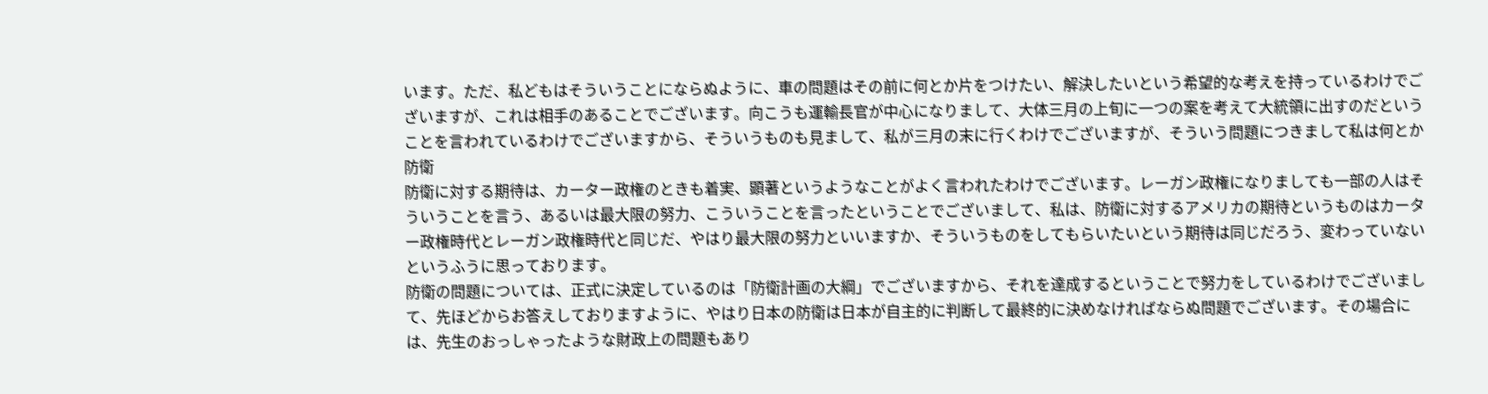います。ただ、私どもはそういうことにならぬように、車の問題はその前に何とか片をつけたい、解決したいという希望的な考えを持っているわけでございますが、これは相手のあることでございます。向こうも運輸長官が中心になりまして、大体三月の上旬に一つの案を考えて大統領に出すのだということを言われているわけでございますから、そういうものも見まして、私が三月の末に行くわけでございますが、そういう問題につきまして私は何とか防衛
防衛に対する期待は、カーター政権のときも着実、顕著というようなことがよく言われたわけでございます。レーガン政権になりましても一部の人はそういうことを言う、あるいは最大限の努力、こういうことを言ったということでございまして、私は、防衛に対するアメリカの期待というものはカーター政権時代とレーガン政権時代と同じだ、やはり最大限の努力といいますか、そういうものをしてもらいたいという期待は同じだろう、変わっていないというふうに思っております。
防衛の問題については、正式に決定しているのは「防衛計画の大綱」でございますから、それを達成するということで努力をしているわけでございまして、先ほどからお答えしておりますように、やはり日本の防衛は日本が自主的に判断して最終的に決めなければならぬ問題でございます。その場合には、先生のおっしゃったような財政上の問題もあり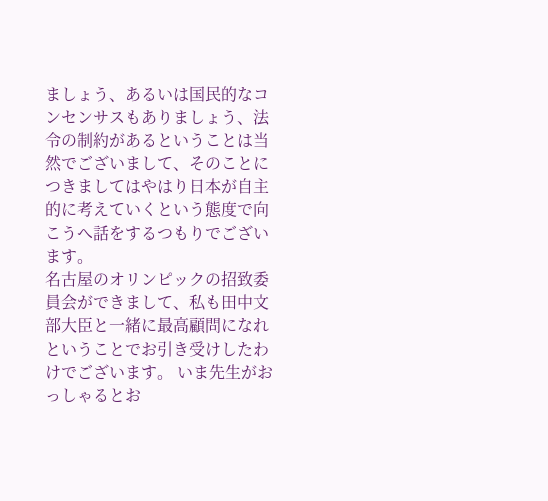ましょう、あるいは国民的なコンセンサスもありましょう、法令の制約があるということは当然でございまして、そのことにつきましてはやはり日本が自主的に考えていくという態度で向こうへ話をするつもりでございます。
名古屋のオリンピックの招致委員会ができまして、私も田中文部大臣と一緒に最高顧問になれということでお引き受けしたわけでございます。 いま先生がおっしゃるとお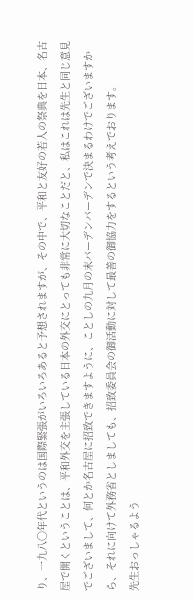り、一九八〇年代というのは国際緊張がいろいろあると予想されますが、その中で、平和と友好の若人の祭典を日本、名古屋で開くということは、平和外交を主張している日本の外交にとっても非常に大切なことだと、私はこれは先生と同じ意見でございまして、何とか名古屋に招致できますように、ことしの九月の末バーデンバーデンで決まるわけでございますから、それに向けて外務省としましても、招致委員会の御活動に対して最善の御協力をするという考えでおります。
先生おっしゃるよう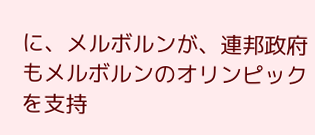に、メルボルンが、連邦政府もメルボルンのオリンピックを支持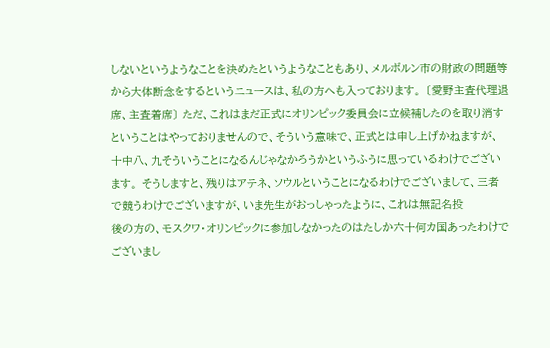しないというようなことを決めたというようなこともあり、メルボルン市の財政の問題等から大体断念をするというニュースは、私の方へも入っております。 〔愛野主査代理退席、主査着席〕 ただ、これはまだ正式にオリンピック委員会に立候補したのを取り消すということはやっておりませんので、そういう意味で、正式とは申し上げかねますが、十中八、九そういうことになるんじゃなかろうかというふうに思っているわけでございます。 そうしますと、残りはアテネ、ソウルということになるわけでございまして、三者で競うわけでございますが、いま先生がおっしゃったように、これは無記名投
後の方の、モスクワ・オリンピックに参加しなかったのはたしか六十何カ国あったわけでございまし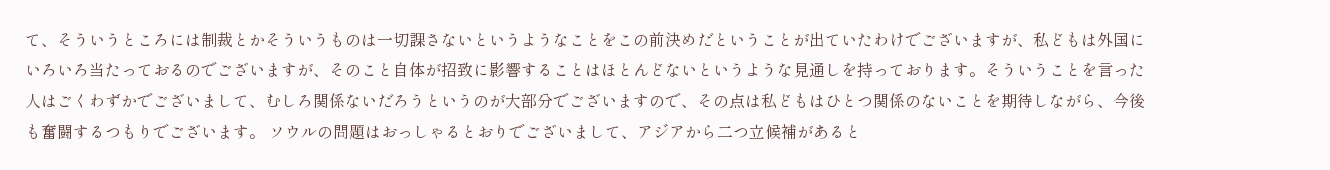て、そういうところには制裁とかそういうものは一切課さないというようなことをこの前決めだということが出ていたわけでございますが、私どもは外国にいろいろ当たっておるのでございますが、そのこと自体が招致に影響することはほとんどないというような見通しを持っております。そういうことを言った人はごくわずかでございまして、むしろ関係ないだろうというのが大部分でございますので、その点は私どもはひとつ関係のないことを期待しながら、今後も奮闘するつもりでございます。 ソウルの問題はおっしゃるとおりでございまして、アジアから二つ立候補があると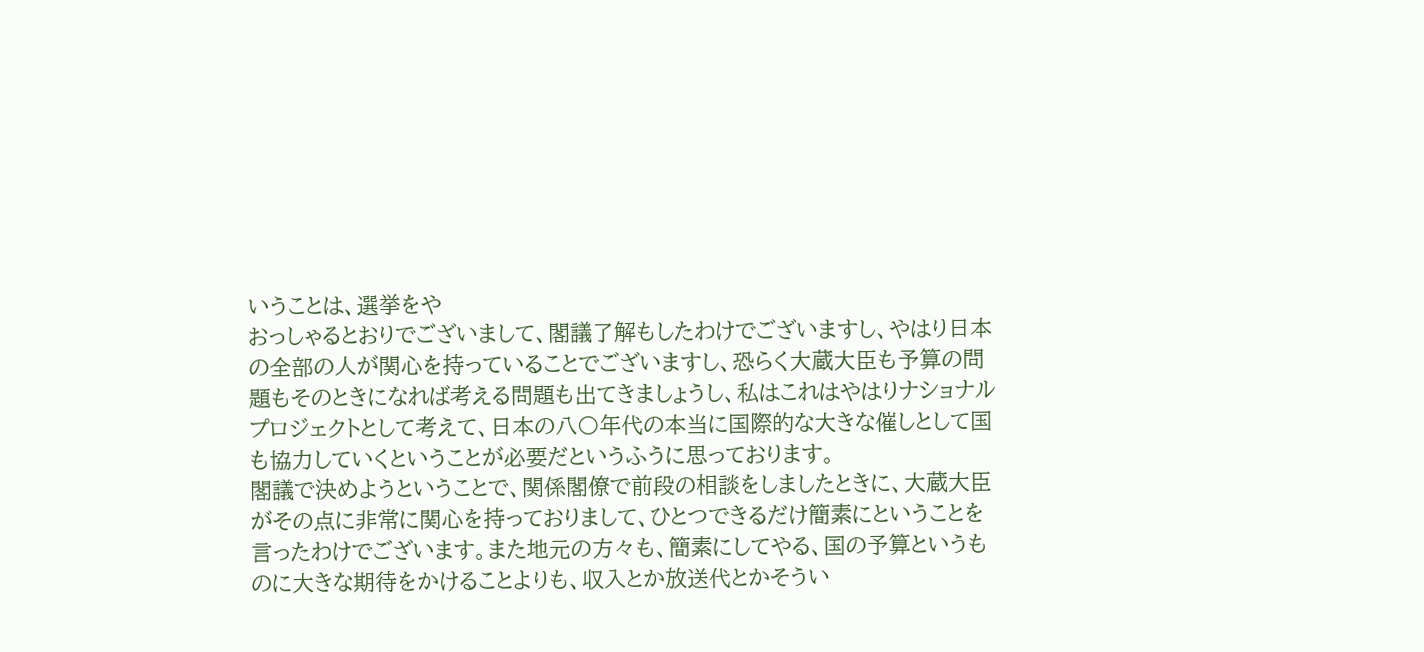いうことは、選挙をや
おっしゃるとおりでございまして、閣議了解もしたわけでございますし、やはり日本の全部の人が関心を持っていることでございますし、恐らく大蔵大臣も予算の問題もそのときになれば考える問題も出てきましょうし、私はこれはやはりナショナルプロジェクトとして考えて、日本の八〇年代の本当に国際的な大きな催しとして国も協力していくということが必要だというふうに思っております。
閣議で決めようということで、関係閣僚で前段の相談をしましたときに、大蔵大臣がその点に非常に関心を持っておりまして、ひとつできるだけ簡素にということを言ったわけでございます。また地元の方々も、簡素にしてやる、国の予算というものに大きな期待をかけることよりも、収入とか放送代とかそうい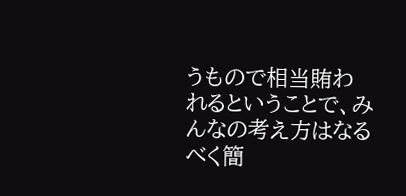うもので相当賄われるということで、みんなの考え方はなるべく簡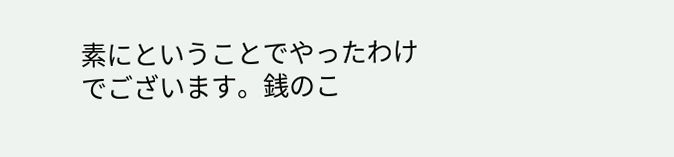素にということでやったわけでございます。銭のこ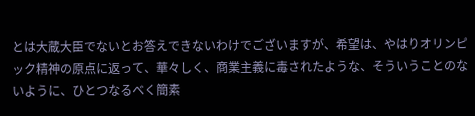とは大蔵大臣でないとお答えできないわけでございますが、希望は、やはりオリンピック精神の原点に返って、華々しく、商業主義に毒されたような、そういうことのないように、ひとつなるべく簡素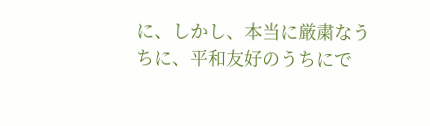に、しかし、本当に厳粛なうちに、平和友好のうちにで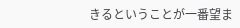きるということが一番望ま